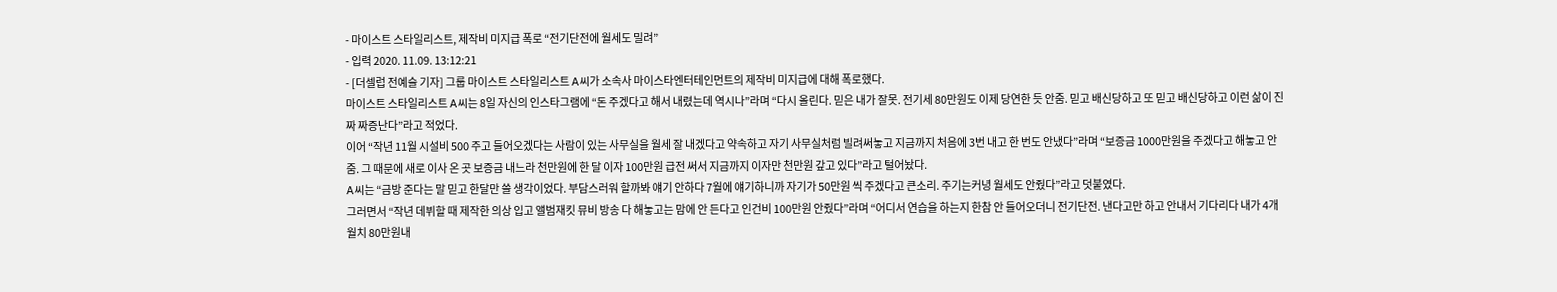- 마이스트 스타일리스트, 제작비 미지급 폭로 “전기단전에 월세도 밀려”
- 입력 2020. 11.09. 13:12:21
- [더셀럽 전예슬 기자] 그룹 마이스트 스타일리스트 A씨가 소속사 마이스타엔터테인먼트의 제작비 미지급에 대해 폭로했다.
마이스트 스타일리스트 A씨는 8일 자신의 인스타그램에 “돈 주겠다고 해서 내렸는데 역시나”라며 “다시 올린다. 믿은 내가 잘못. 전기세 80만원도 이제 당연한 듯 안줌. 믿고 배신당하고 또 믿고 배신당하고 이런 삶이 진짜 짜증난다”라고 적었다.
이어 “작년 11월 시설비 500 주고 들어오겠다는 사람이 있는 사무실을 월세 잘 내겠다고 약속하고 자기 사무실처럼 빌려써놓고 지금까지 처음에 3번 내고 한 번도 안냈다”라며 “보증금 1000만원을 주겠다고 해놓고 안줌. 그 때문에 새로 이사 온 곳 보증금 내느라 천만원에 한 달 이자 100만원 급전 써서 지금까지 이자만 천만원 갚고 있다”라고 털어놨다.
A씨는 “금방 준다는 말 믿고 한달만 쓸 생각이었다. 부담스러워 할까봐 얘기 안하다 7월에 얘기하니까 자기가 50만원 씩 주겠다고 큰소리. 주기는커녕 월세도 안줬다”라고 덧붙였다.
그러면서 “작년 데뷔할 때 제작한 의상 입고 앨범재킷 뮤비 방송 다 해놓고는 맘에 안 든다고 인건비 100만원 안줬다”라며 “어디서 연습을 하는지 한참 안 들어오더니 전기단전. 낸다고만 하고 안내서 기다리다 내가 4개월치 80만원내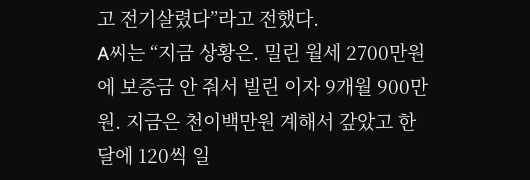고 전기살렸다”라고 전했다.
A씨는 “지금 상황은. 밀린 월세 2700만원에 보증금 안 줘서 빌린 이자 9개월 900만원. 지금은 천이백만원 계해서 갚았고 한달에 120씩 일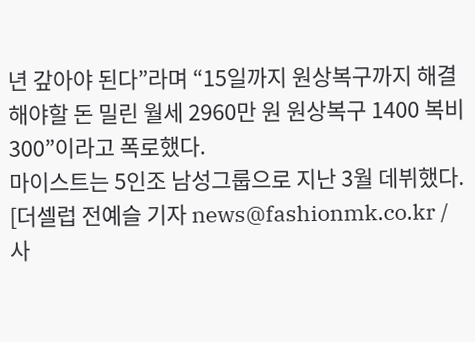년 갚아야 된다”라며 “15일까지 원상복구까지 해결 해야할 돈 밀린 월세 2960만 원 원상복구 1400 복비 300”이라고 폭로했다.
마이스트는 5인조 남성그룹으로 지난 3월 데뷔했다.
[더셀럽 전예슬 기자 news@fashionmk.co.kr / 사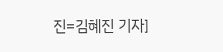진=김혜진 기자]